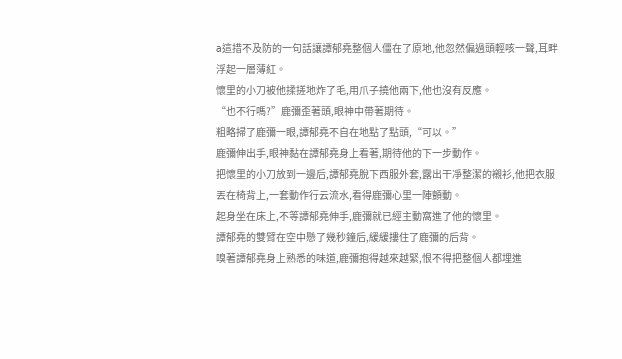a這措不及防的一句話讓譚郁堯整個人僵在了原地,他忽然偏過頭輕咳一聲,耳畔浮起一層薄紅。
懷里的小刀被他揉搓地炸了毛,用爪子撓他兩下,他也沒有反應。
“也不行嗎?”鹿彌歪著頭,眼神中帶著期待。
粗略掃了鹿彌一眼,譚郁堯不自在地點了點頭,“可以。”
鹿彌伸出手,眼神黏在譚郁堯身上看著,期待他的下一步動作。
把懷里的小刀放到一邊后,譚郁堯脫下西服外套,露出干凈整潔的襯衫,他把衣服丟在椅背上,一套動作行云流水,看得鹿彌心里一陣顫動。
起身坐在床上,不等譚郁堯伸手,鹿彌就已經主動窩進了他的懷里。
譚郁堯的雙臂在空中懸了幾秒鐘后,緩緩摟住了鹿彌的后背。
嗅著譚郁堯身上熟悉的味道,鹿彌抱得越來越緊,恨不得把整個人都埋進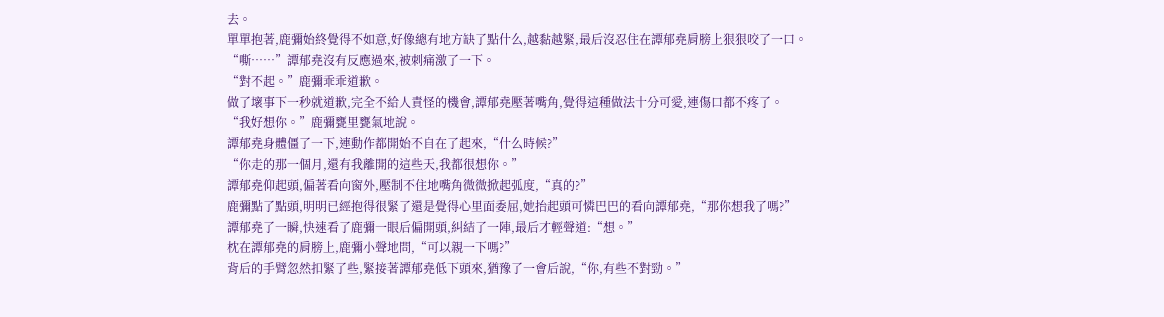去。
單單抱著,鹿彌始終覺得不如意,好像總有地方缺了點什么,越黏越緊,最后沒忍住在譚郁堯肩膀上狠狠咬了一口。
“嘶……”譚郁堯沒有反應過來,被刺痛激了一下。
“對不起。”鹿彌乖乖道歉。
做了壞事下一秒就道歉,完全不給人責怪的機會,譚郁堯壓著嘴角,覺得這種做法十分可愛,連傷口都不疼了。
“我好想你。”鹿彌甕里甕氣地說。
譚郁堯身體僵了一下,連動作都開始不自在了起來,“什么時候?”
“你走的那一個月,還有我離開的這些天,我都很想你。”
譚郁堯仰起頭,偏著看向窗外,壓制不住地嘴角微微掀起弧度,“真的?”
鹿彌點了點頭,明明已經抱得很緊了還是覺得心里面委屈,她抬起頭可憐巴巴的看向譚郁堯,“那你想我了嗎?”
譚郁堯了一瞬,快速看了鹿彌一眼后偏開頭,糾結了一陣,最后才輕聲道:“想。”
枕在譚郁堯的肩膀上,鹿彌小聲地問,“可以親一下嗎?”
背后的手臂忽然扣緊了些,緊接著譚郁堯低下頭來,猶豫了一會后說,“你,有些不對勁。”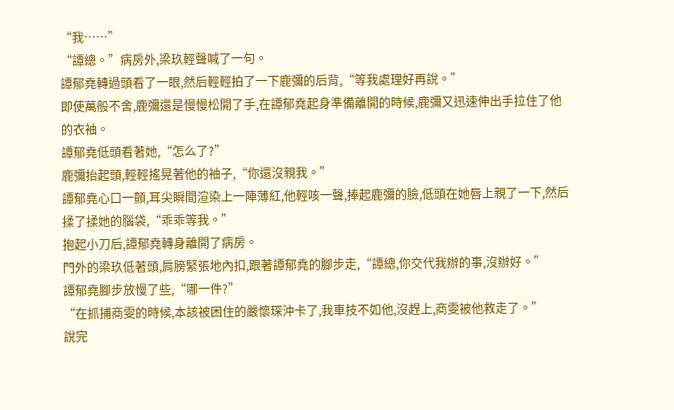“我……”
“譚總。”病房外,梁玖輕聲喊了一句。
譚郁堯轉過頭看了一眼,然后輕輕拍了一下鹿彌的后背,“等我處理好再說。”
即使萬般不舍,鹿彌還是慢慢松開了手,在譚郁堯起身準備離開的時候,鹿彌又迅速伸出手拉住了他的衣袖。
譚郁堯低頭看著她,“怎么了?”
鹿彌抬起頭,輕輕搖晃著他的袖子,“你還沒親我。”
譚郁堯心口一顫,耳尖瞬間渲染上一陣薄紅,他輕咳一聲,捧起鹿彌的臉,低頭在她唇上親了一下,然后揉了揉她的腦袋,“乖乖等我。”
抱起小刀后,譚郁堯轉身離開了病房。
門外的梁玖低著頭,肩膀緊張地內扣,跟著譚郁堯的腳步走,“譚總,你交代我辦的事,沒辦好。”
譚郁堯腳步放慢了些,“哪一件?”
“在抓捕商雯的時候,本該被困住的嚴懷琛沖卡了,我車技不如他,沒趕上,商雯被他救走了。”
說完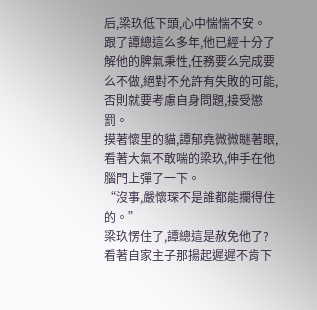后,梁玖低下頭,心中惴惴不安。
跟了譚總這么多年,他已經十分了解他的脾氣秉性,任務要么完成要么不做,絕對不允許有失敗的可能,否則就要考慮自身問題,接受懲罰。
摸著懷里的貓,譚郁堯微微瞇著眼,看著大氣不敢喘的梁玖,伸手在他腦門上彈了一下。
“沒事,嚴懷琛不是誰都能攔得住的。”
梁玖愣住了,譚總這是赦免他了?
看著自家主子那揚起遲遲不肯下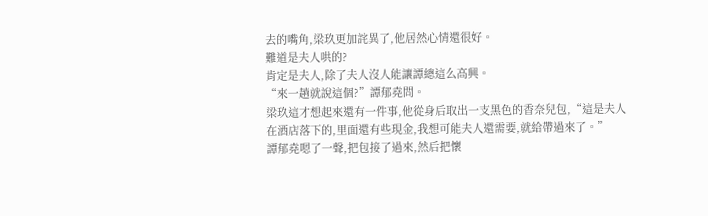去的嘴角,梁玖更加詫異了,他居然心情還很好。
難道是夫人哄的?
肯定是夫人,除了夫人沒人能讓譚總這么高興。
“來一趟就說這個?”譚郁堯問。
梁玖這才想起來還有一件事,他從身后取出一支黑色的香奈兒包,“這是夫人在酒店落下的,里面還有些現金,我想可能夫人還需要,就給帶過來了。”
譚郁堯嗯了一聲,把包接了過來,然后把懷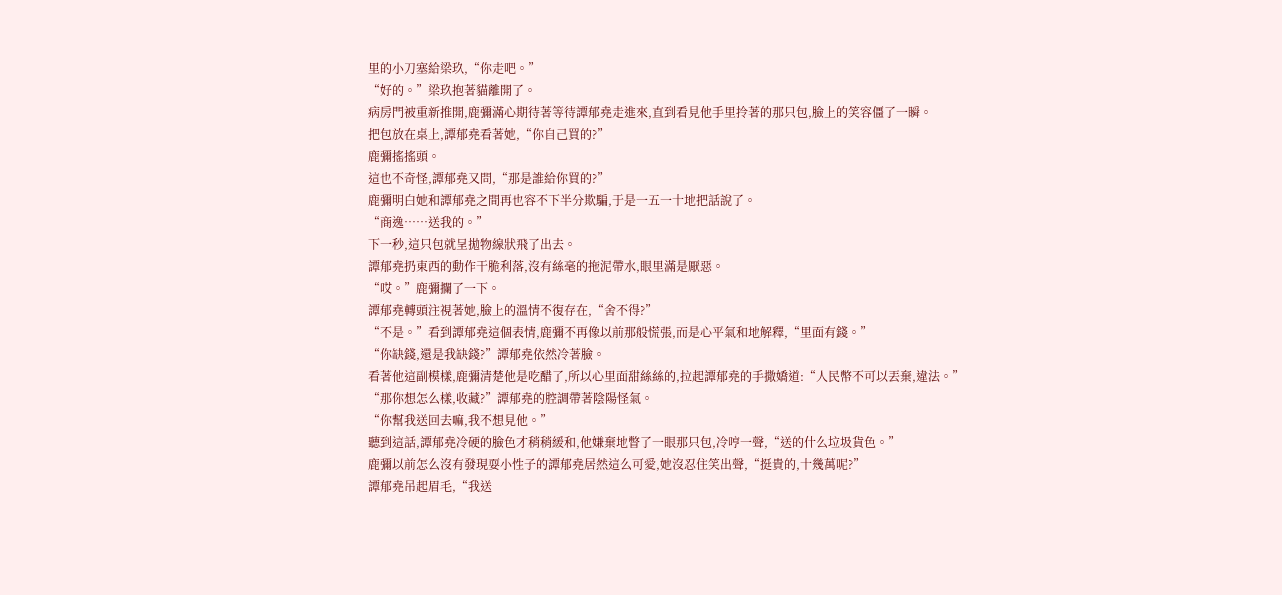里的小刀塞給梁玖,“你走吧。”
“好的。”梁玖抱著貓離開了。
病房門被重新推開,鹿彌滿心期待著等待譚郁堯走進來,直到看見他手里拎著的那只包,臉上的笑容僵了一瞬。
把包放在桌上,譚郁堯看著她,“你自己買的?”
鹿彌搖搖頭。
這也不奇怪,譚郁堯又問,“那是誰給你買的?”
鹿彌明白她和譚郁堯之間再也容不下半分欺騙,于是一五一十地把話說了。
“商逸……送我的。”
下一秒,這只包就呈拋物線狀飛了出去。
譚郁堯扔東西的動作干脆利落,沒有絲毫的拖泥帶水,眼里滿是厭惡。
“哎。”鹿彌攔了一下。
譚郁堯轉頭注視著她,臉上的溫情不復存在,“舍不得?”
“不是。”看到譚郁堯這個表情,鹿彌不再像以前那般慌張,而是心平氣和地解釋,“里面有錢。”
“你缺錢,還是我缺錢?”譚郁堯依然冷著臉。
看著他這副模樣,鹿彌清楚他是吃醋了,所以心里面甜絲絲的,拉起譚郁堯的手撒嬌道:“人民幣不可以丟棄,違法。”
“那你想怎么樣,收藏?”譚郁堯的腔調帶著陰陽怪氣。
“你幫我送回去嘛,我不想見他。”
聽到這話,譚郁堯冷硬的臉色才稍稍緩和,他嫌棄地瞥了一眼那只包,冷哼一聲,“送的什么垃圾貨色。”
鹿彌以前怎么沒有發現耍小性子的譚郁堯居然這么可愛,她沒忍住笑出聲,“挺貴的,十幾萬呢?”
譚郁堯吊起眉毛,“我送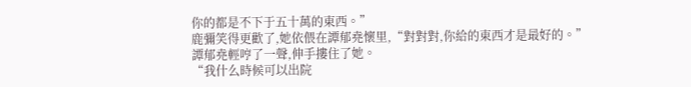你的都是不下于五十萬的東西。”
鹿彌笑得更歡了,她依偎在譚郁堯懷里,“對對對,你給的東西才是最好的。”
譚郁堯輕哼了一聲,伸手摟住了她。
“我什么時候可以出院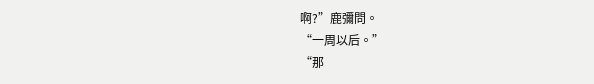啊?”鹿彌問。
“一周以后。”
“那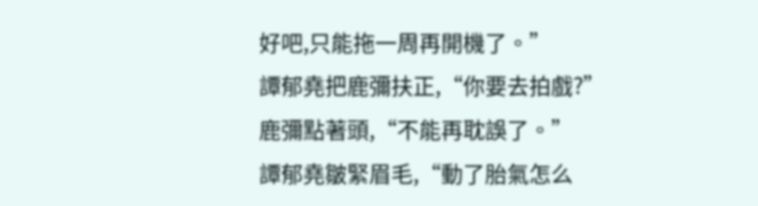好吧,只能拖一周再開機了。”
譚郁堯把鹿彌扶正,“你要去拍戲?”
鹿彌點著頭,“不能再耽誤了。”
譚郁堯皺緊眉毛,“動了胎氣怎么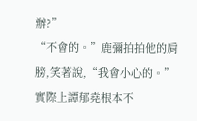辦?”
“不會的。”鹿彌拍拍他的肩膀,笑著說,“我會小心的。”
實際上譚郁堯根本不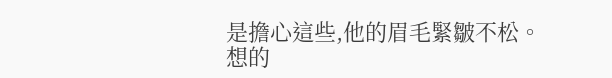是擔心這些,他的眉毛緊皺不松。
想的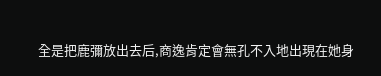全是把鹿彌放出去后,商逸肯定會無孔不入地出現在她身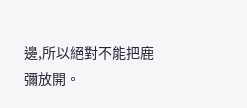邊,所以絕對不能把鹿彌放開。